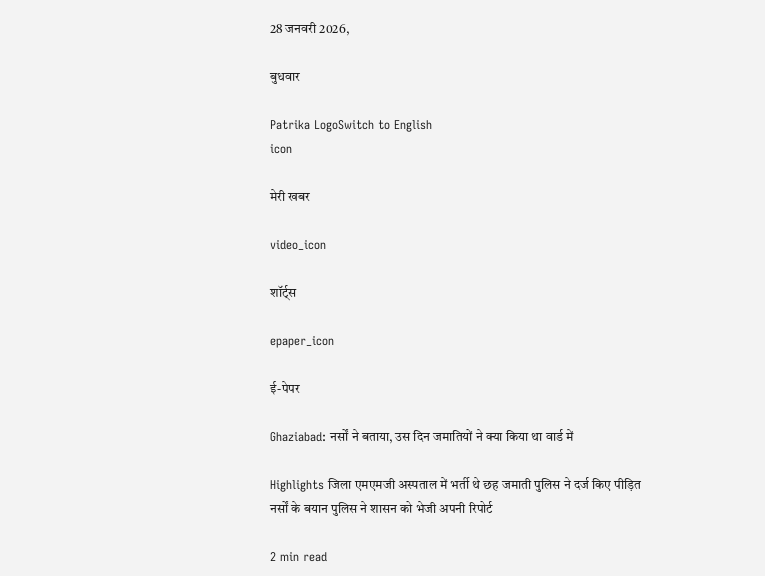28 जनवरी 2026,

बुधवार

Patrika LogoSwitch to English
icon

मेरी खबर

video_icon

शॉर्ट्स

epaper_icon

ई-पेपर

Ghaziabad: नर्सों ने बताया, उस दिन जमातियों ने क्या किया था वार्ड में

Highlights जिला एमएमजी अस्पताल में भर्ती थे छह जमाती पुलिस ने दर्ज किए पीड़ित नर्सों के बयान पुलिस ने शासन को भेजी अपनी रिपोर्ट

2 min read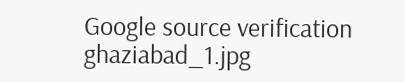Google source verification
ghaziabad_1.jpg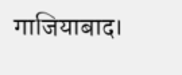गाजियाबाद।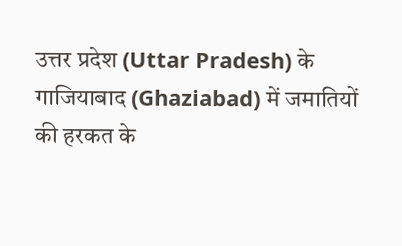उत्तर प्रदेश (Uttar Pradesh) के गाजियाबाद (Ghaziabad) में जमातियों की हरकत के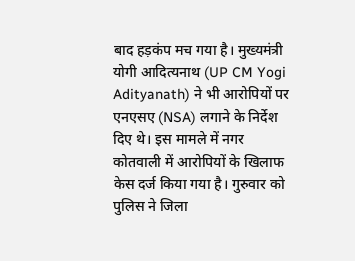बाद हड़कंप मच गया है। मुख्यमंत्री योगी आदित्यनाथ (UP CM Yogi Adityanath) ने भी आरोपियों पर एनएसए (NSA) लगाने के निर्देश दिए थे। इस मामले में नगर कोतवाली में आरोपियों के खिलाफ केस दर्ज किया गया है। गुरुवार को पुलिस ने जिला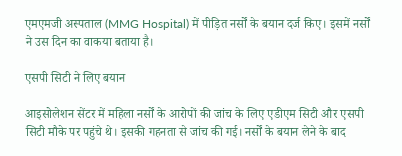एमएमजी अस्पताल (MMG Hospital) में पीड़ित नर्सों के बयान दर्ज किए। इसमें नर्सों ने उस दिन का वाकया बताया है।

एसपी सिटी ने लिए बयान

आइसोलेशन सेंटर में महिला नर्सों के आरोपों की जांच के लिए एडीएम सिटी और एसपी सिटी मौके पर पहुंचे थे। इसकी गहनता से जांच की गई। नर्सों के बयान लेने के बाद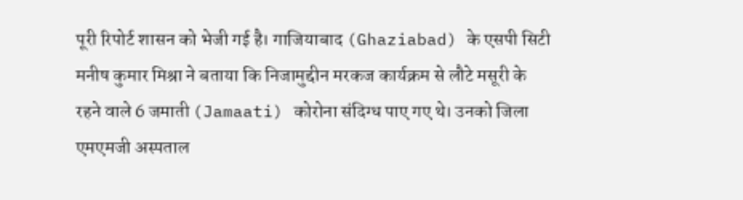पूरी रिपोर्ट शासन को भेजी गई है। गाजियाबाद (Ghaziabad) के एसपी सिटी मनीष कुमार मिश्रा ने बताया कि निजामुद्दीन मरकज कार्यक्रम से लौटे मसूरी के रहने वाले 6 जमाती (Jamaati) कोरोना संदिग्ध पाए गए थे। उनको जिला एमएमजी अस्पताल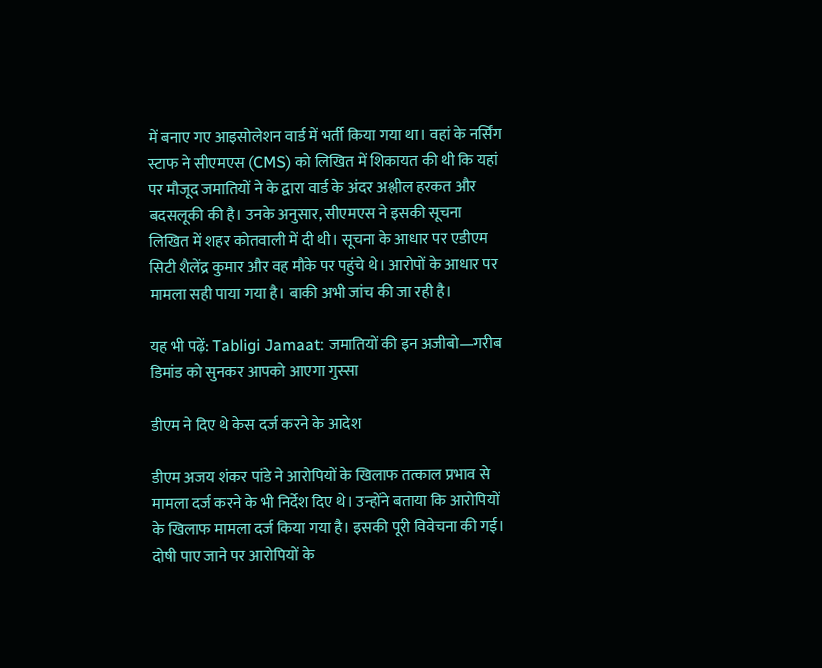में बनाए गए आइसोलेशन वार्ड में भर्ती किया गया था। वहां के नर्सिंग स्टाफ ने सीएमएस (CMS) को लिखित में शिकायत की थी कि यहां पर मौजूद जमातियों ने के द्वारा वार्ड के अंदर अश्लील हरकत और बदसलूकी की है। उनके अनुसार, सीएमएस ने इसकी सूचना लिखित में शहर कोतवाली में दी थी। सूचना के आधार पर एडीएम सिटी शैलेंद्र कुमार और वह मौके पर पहुंचे थे। आरोपों के आधार पर मामला सही पाया गया है। बाकी अभी जांच की जा रही है।

यह भी पढ़ें: Tabligi Jamaat: जमातियों की इन अजीबो—गरीब डिमांड को सुनकर आपको आएगा गुस्सा

डीएम ने दिए थे केस दर्ज करने के आदेश

डीएम अजय शंकर पांडे ने आरोपियों के खिलाफ तत्काल प्रभाव से मामला दर्ज करने के भी निर्देश दिए थे। उन्होंने बताया कि आरोपियों के खिलाफ मामला दर्ज किया गया है। इसकी पूरी विवेचना की गई। दोषी पाए जाने पर आरोपियों के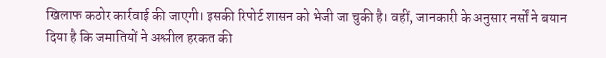खिलाफ कठोर कार्रवाई की जाएगी। इसकी रिपोर्ट शासन को भेजी जा चुकी है। वहीं, जानकारी के अनुसार नर्सों ने बयान दिया है कि जमातियों ने अश्लील हरकत की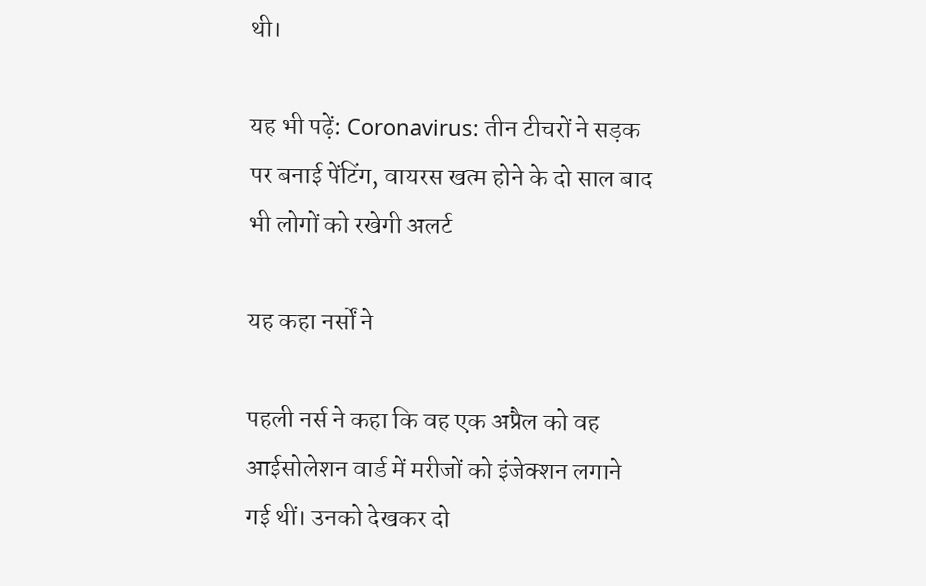थी।

यह भी पढ़ें: Coronavirus: तीन टीचरों ने सड़क पर बनाई पेंटिंग, वायरस खत्म होने के दो साल बाद भी लोगों को रखेगी अलर्ट

यह कहा नर्सों ने

पहली नर्स ने कहा कि वह एक अप्रैल को वह आईसोलेशन वार्ड में मरीजों को इंजेक्शन लगाने गई थीं। उनको देखकर दो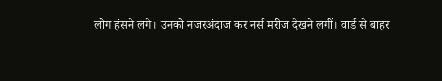लोग हंसने लगे। उनको नजरअंदाज कर नर्स मरीज देखने लगीं। वार्ड से बाहर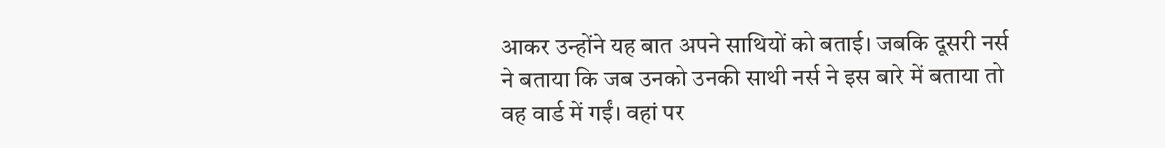आकर उन्होंने यह बात अपने साथियों को बताई। जबकि दूसरी नर्स ने बताया कि जब उनको उनकी साथी नर्स ने इस बारे में बताया तो वह वार्ड में गईं। वहां पर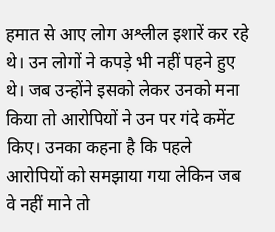हमात से आए लोग अश्लील इशारें कर रहे थे। उन लोगों ने कपड़े भी नहीं पहने हुए थे। जब उन्होंने इसको लेकर उनको मना किया तो आरोपियों ने उन पर गंदे कमेंट किए। उनका कहना है कि पहले आरोपियों को समझाया गया लेकिन जब वे नहीं माने तो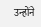उन्होंने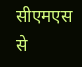सीएमएस से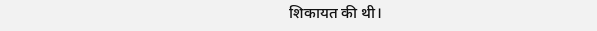शिकायत की थी।